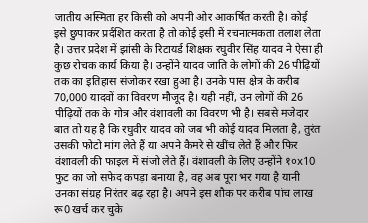जातीय अस्मिता हर किसी को अपनी ओर आकर्षित करती है। कोई इसे छुपाकर प्रर्दशित करता है तो कोई इसी में रचनात्मकता तलाश लेता है। उत्तर प्रदेश में झांसी के रिटायर्ड शिक्षक रघुवीर सिंह यादव ने ऐसा ही कुछ रोचक कार्य किया है। उन्होंने यादव जाति के लोगों की 26 पीढ़ियों तक का इतिहास संजोकर रखा हुआ है। उनके पास क्षेत्र के करीब 70,000 यादवों का विवरण मौजूद है। यही नहीं, उन लोगों की 26 पीढ़ियों तक के गोत्र और वंशावली का विवरण भी है। सबसे मजेदार बात तो यह है कि रघुवीर यादव को जब भी कोई यादव मिलता है, तुरंत उसकी फोटो मांग लेते हैं या अपने कैमरे से खींच लेते हैं और फिर वंशावली की फाइल में संजो लेते हैं। वंशावली के लिए उन्होंने १०x10 फुट का जो सफेद कपड़ा बनाया है, वह अब पूरा भर गया है यानी उनका संग्रह निरंतर बढ़ रहा है। अपने इस शौक पर करीब पांच लाख रू0 खर्च कर चुके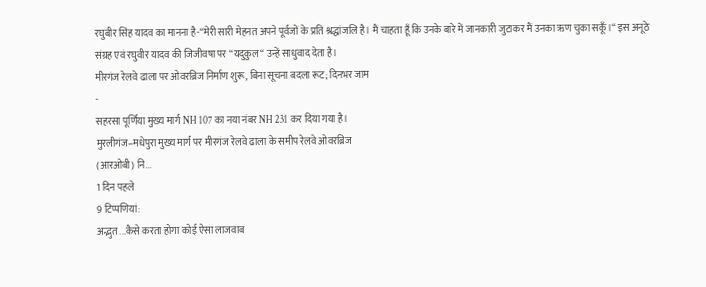रघुबीर सिंह यादव का मानना है-‘‘मेरी सारी मेहनत अपने पूर्वजों के प्रति श्रद्धांजलि है। मैं चाहता हूँ कि उनके बारे में जानकारी जुटाकर मैं उनका ऋण चुका सकूँ।‘‘ इस अनूठे संग्रह एवं रघुवीर यादव की जिजीवषा पर ‘‘यदुकुल‘‘ उन्हें साधुवाद देता है।
मीरगंज रेलवे ढाला पर ओवरब्रिज निर्माण शुरू, बिना सूचना बदला रूट; दिनभर जाम
-
सहरसा पूर्णिया मुख्य मार्ग NH 107 का नया नंबर NH 231 कर दिया गया है।
मुरलीगंज–मधेपुरा मुख्य मार्ग पर मीरगंज रेलवे ढाला के समीप रेलवे ओवरब्रिज
(आरओबी) नि...
1 दिन पहले
9 टिप्पणियां:
अद्भुत ...कैसे करता होगा कोई ऐसा लाजवाब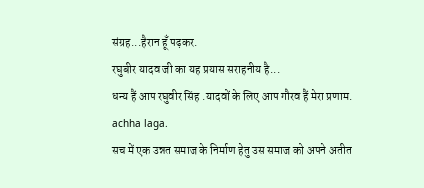संग्रह...हैरान हूँ पढ़कर.
रघुबीर यादव जी का यह प्रयास सराहनीय है...
धन्य हैं आप रघुवीर सिंह .यादवों के लिए आप गौरव हैं मेरा प्रणाम.
achha laga.
सच में एक उन्नत समाज के निर्माण हेतु उस समाज को अपने अतीत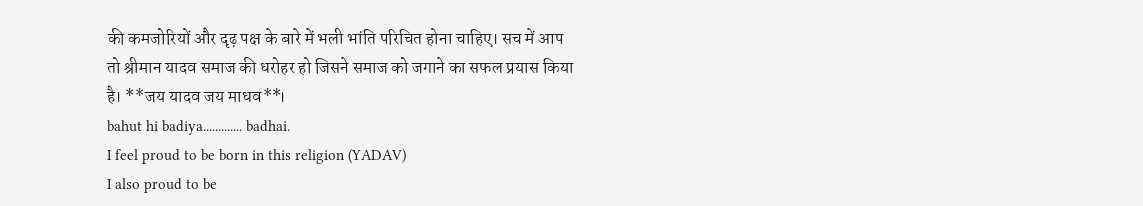की कमजोरियों और दृढ़ पक्ष के बारे में भली भांति परिचित होना चाहिए। सच में आप तो श्रीमान यादव समाज की धरोहर हो जिसने समाज को जगाने का सफल प्रयास किया है। **जय यादव जय माधव**।
bahut hi badiya............. badhai.
I feel proud to be born in this religion (YADAV)
I also proud to be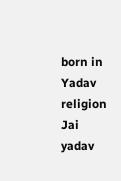born in Yadav religion
Jai yadav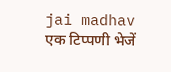jai madhav
एक टिप्पणी भेजें